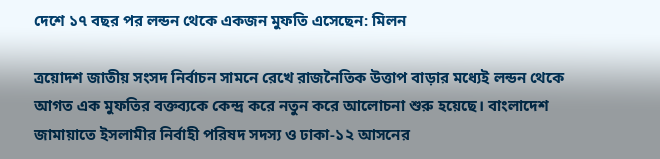দেশে ১৭ বছর পর লন্ডন থেকে একজন মুফতি এসেছেন: মিলন

ত্রয়োদশ জাতীয় সংসদ নির্বাচন সামনে রেখে রাজনৈতিক উত্তাপ বাড়ার মধ্যেই লন্ডন থেকে আগত এক মুফতির বক্তব্যকে কেন্দ্র করে নতুন করে আলোচনা শুরু হয়েছে। বাংলাদেশ জামায়াতে ইসলামীর নির্বাহী পরিষদ সদস্য ও ঢাকা-১২ আসনের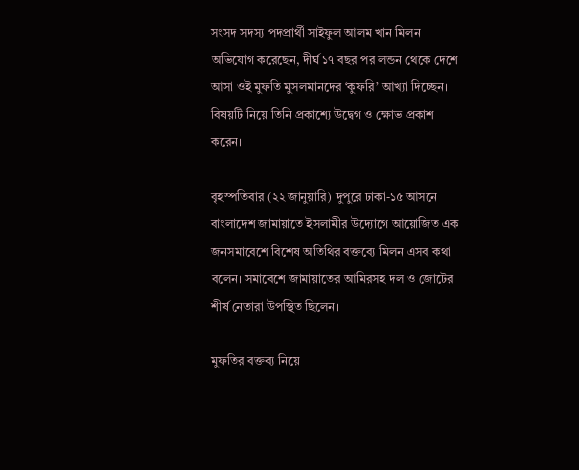সংসদ সদস্য পদপ্রার্থী সাইফুল আলম খান মিলন অভিযোগ করেছেন, দীর্ঘ ১৭ বছর পর লন্ডন থেকে দেশে আসা ওই মুফতি মুসলমানদের ‘কুফরি’ আখ্যা দিচ্ছেন। বিষয়টি নিয়ে তিনি প্রকাশ্যে উদ্বেগ ও ক্ষোভ প্রকাশ করেন।

বৃহস্পতিবার (২২ জানুয়ারি) দুপুরে ঢাকা-১৫ আসনে বাংলাদেশ জামায়াতে ইসলামীর উদ্যোগে আয়োজিত এক জনসমাবেশে বিশেষ অতিথির বক্তব্যে মিলন এসব কথা বলেন। সমাবেশে জামায়াতের আমিরসহ দল ও জোটের শীর্ষ নেতারা উপস্থিত ছিলেন।

মুফতির বক্তব্য নিয়ে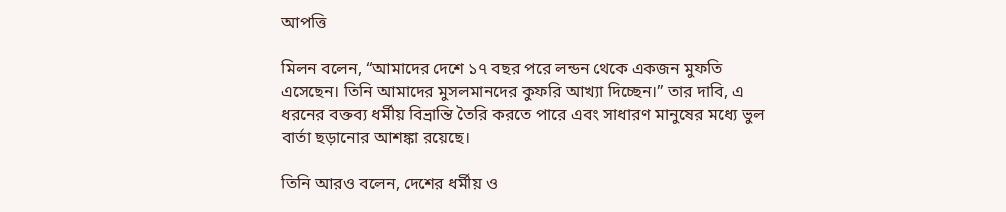আপত্তি

মিলন বলেন, “আমাদের দেশে ১৭ বছর পরে লন্ডন থেকে একজন মুফতি এসেছেন। তিনি আমাদের মুসলমানদের কুফরি আখ্যা দিচ্ছেন।” তার দাবি, এ ধরনের বক্তব্য ধর্মীয় বিভ্রান্তি তৈরি করতে পারে এবং সাধারণ মানুষের মধ্যে ভুল বার্তা ছড়ানোর আশঙ্কা রয়েছে।

তিনি আরও বলেন, দেশের ধর্মীয় ও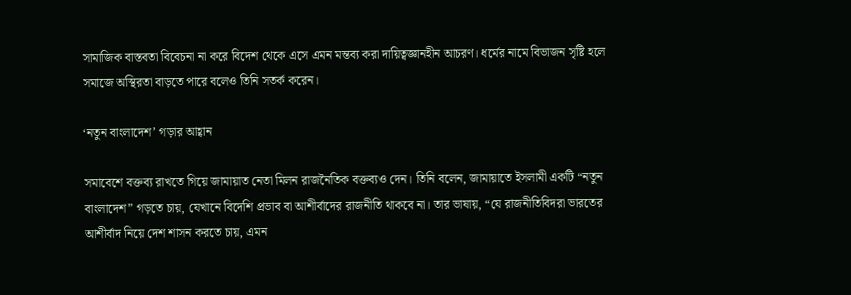সামাজিক বাস্তবতা বিবেচনা না করে বিদেশ থেকে এসে এমন মন্তব্য করা দায়িত্বজ্ঞানহীন আচরণ। ধর্মের নামে বিভাজন সৃষ্টি হলে সমাজে অস্থিরতা বাড়তে পারে বলেও তিনি সতর্ক করেন।

‘নতুন বাংলাদেশ’ গড়ার আহ্বান

সমাবেশে বক্তব্য রাখতে গিয়ে জামায়াত নেতা মিলন রাজনৈতিক বক্তব্যও দেন। তিনি বলেন, জামায়াতে ইসলামী একটি “নতুন বাংলাদেশ” গড়তে চায়, যেখানে বিদেশি প্রভাব বা আশীর্বাদের রাজনীতি থাকবে না। তার ভাষায়, “যে রাজনীতিবিদরা ভারতের আশীর্বাদ নিয়ে দেশ শাসন করতে চায়, এমন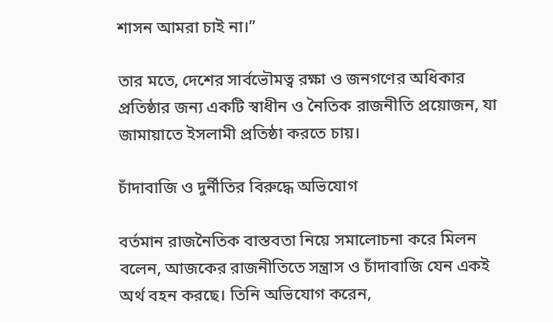শাসন আমরা চাই না।”

তার মতে, দেশের সার্বভৌমত্ব রক্ষা ও জনগণের অধিকার প্রতিষ্ঠার জন্য একটি স্বাধীন ও নৈতিক রাজনীতি প্রয়োজন, যা জামায়াতে ইসলামী প্রতিষ্ঠা করতে চায়।

চাঁদাবাজি ও দুর্নীতির বিরুদ্ধে অভিযোগ

বর্তমান রাজনৈতিক বাস্তবতা নিয়ে সমালোচনা করে মিলন বলেন, আজকের রাজনীতিতে সন্ত্রাস ও চাঁদাবাজি যেন একই অর্থ বহন করছে। তিনি অভিযোগ করেন,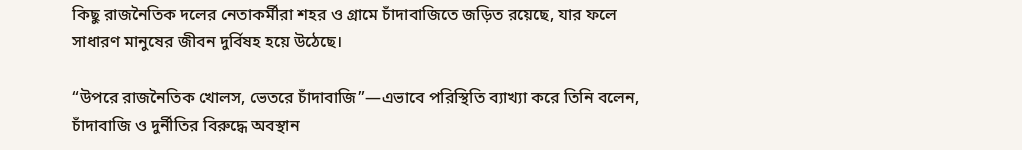কিছু রাজনৈতিক দলের নেতাকর্মীরা শহর ও গ্রামে চাঁদাবাজিতে জড়িত রয়েছে, যার ফলে সাধারণ মানুষের জীবন দুর্বিষহ হয়ে উঠেছে।

“উপরে রাজনৈতিক খোলস, ভেতরে চাঁদাবাজি”—এভাবে পরিস্থিতি ব্যাখ্যা করে তিনি বলেন, চাঁদাবাজি ও দুর্নীতির বিরুদ্ধে অবস্থান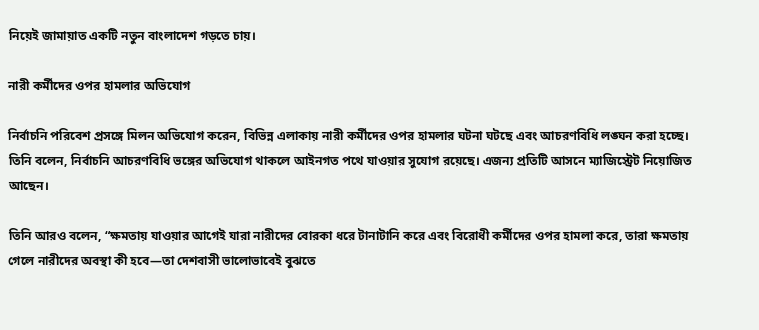নিয়েই জামায়াত একটি নতুন বাংলাদেশ গড়তে চায়।

নারী কর্মীদের ওপর হামলার অভিযোগ

নির্বাচনি পরিবেশ প্রসঙ্গে মিলন অভিযোগ করেন, বিভিন্ন এলাকায় নারী কর্মীদের ওপর হামলার ঘটনা ঘটছে এবং আচরণবিধি লঙ্ঘন করা হচ্ছে। তিনি বলেন, নির্বাচনি আচরণবিধি ভঙ্গের অভিযোগ থাকলে আইনগত পথে যাওয়ার সুযোগ রয়েছে। এজন্য প্রতিটি আসনে ম্যাজিস্ট্রেট নিয়োজিত আছেন।

তিনি আরও বলেন, “ক্ষমতায় যাওয়ার আগেই যারা নারীদের বোরকা ধরে টানাটানি করে এবং বিরোধী কর্মীদের ওপর হামলা করে, তারা ক্ষমতায় গেলে নারীদের অবস্থা কী হবে—তা দেশবাসী ভালোভাবেই বুঝতে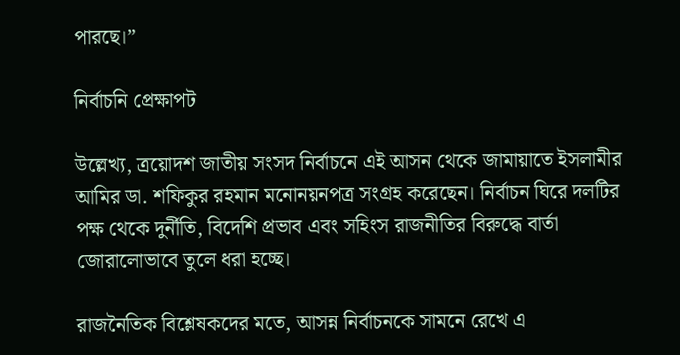পারছে।”

নির্বাচনি প্রেক্ষাপট

উল্লেখ্য, ত্রয়োদশ জাতীয় সংসদ নির্বাচনে এই আসন থেকে জামায়াতে ইসলামীর আমির ডা. শফিকুর রহমান মনোনয়নপত্র সংগ্রহ করেছেন। নির্বাচন ঘিরে দলটির পক্ষ থেকে দুর্নীতি, বিদেশি প্রভাব এবং সহিংস রাজনীতির বিরুদ্ধে বার্তা জোরালোভাবে তুলে ধরা হচ্ছে।

রাজনৈতিক বিশ্লেষকদের মতে, আসন্ন নির্বাচনকে সামনে রেখে এ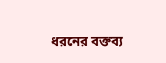ধরনের বক্তব্য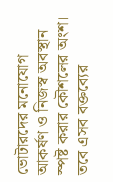ভোটারদের মনোযোগ আকর্ষণ ও নিজস্ব অবস্থান স্পষ্ট করার কৌশলের অংশ। তবে এসব বক্তব্যের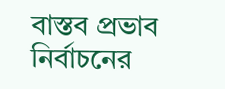বাস্তব প্রভাব নির্বাচনের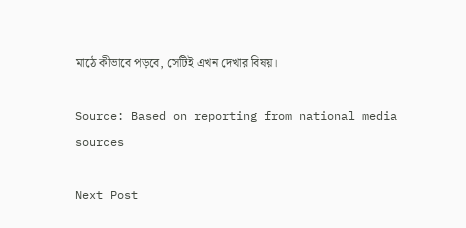মাঠে কীভাবে পড়বে, সেটিই এখন দেখার বিষয়।

Source: Based on reporting from national media sources

Next Post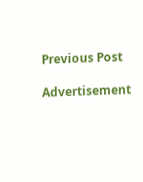Previous Post

Advertisement